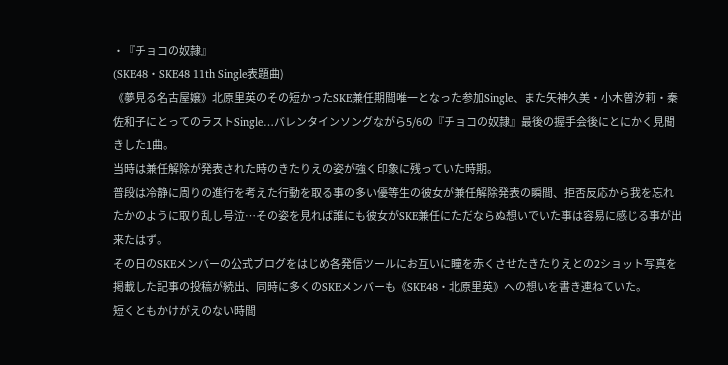・『チョコの奴隷』
(SKE48・SKE48 11th Single表題曲)
《夢見る名古屋嬢》北原里英のその短かったSKE兼任期間唯一となった参加Single、また矢神久美・小木曽汐莉・秦佐和子にとってのラストSingle…バレンタインソングながら5/6の『チョコの奴隷』最後の握手会後にとにかく見聞きした1曲。
当時は兼任解除が発表された時のきたりえの姿が強く印象に残っていた時期。
普段は冷静に周りの進行を考えた行動を取る事の多い優等生の彼女が兼任解除発表の瞬間、拒否反応から我を忘れたかのように取り乱し号泣…その姿を見れば誰にも彼女がSKE兼任にただならぬ想いでいた事は容易に感じる事が出来たはず。
その日のSKEメンバーの公式ブログをはじめ各発信ツールにお互いに瞳を赤くさせたきたりえとの2ショット写真を掲載した記事の投稿が続出、同時に多くのSKEメンバーも《SKE48・北原里英》への想いを書き連ねていた。
短くともかけがえのない時間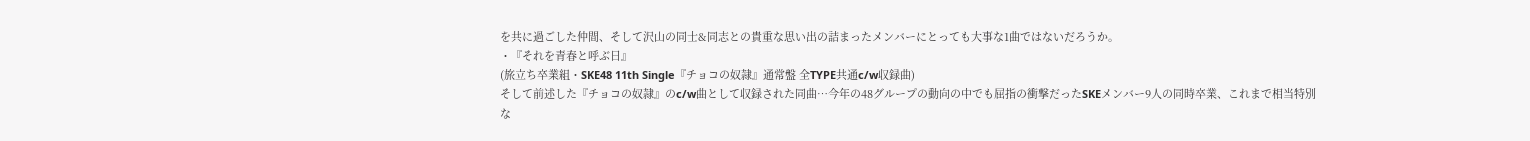を共に過ごした仲間、そして沢山の同士&同志との貴重な思い出の詰まったメンバーにとっても大事な1曲ではないだろうか。
・『それを青春と呼ぶ日』
(旅立ち卒業組・SKE48 11th Single『チョコの奴隷』通常盤 全TYPE共通c/w収録曲)
そして前述した『チョコの奴隷』のc/w曲として収録された同曲…今年の48グループの動向の中でも屈指の衝撃だったSKEメンバー9人の同時卒業、これまで相当特別な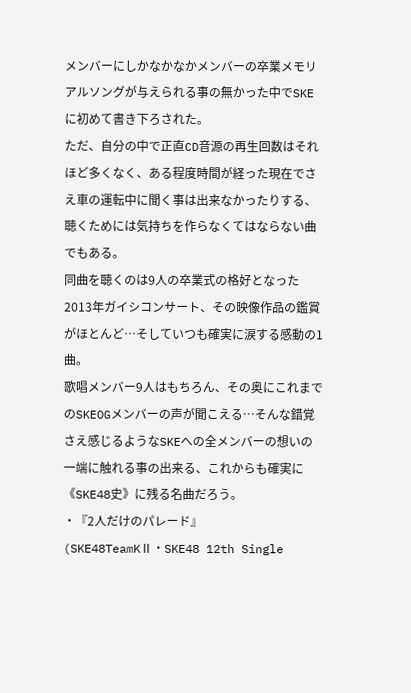メンバーにしかなかなかメンバーの卒業メモリアルソングが与えられる事の無かった中でSKEに初めて書き下ろされた。
ただ、自分の中で正直CD音源の再生回数はそれほど多くなく、ある程度時間が経った現在でさえ車の運転中に聞く事は出来なかったりする、聴くためには気持ちを作らなくてはならない曲でもある。
同曲を聴くのは9人の卒業式の格好となった2013年ガイシコンサート、その映像作品の鑑賞がほとんど…そしていつも確実に涙する感動の1曲。
歌唱メンバー9人はもちろん、その奥にこれまでのSKEOGメンバーの声が聞こえる…そんな錯覚さえ感じるようなSKEへの全メンバーの想いの一端に触れる事の出来る、これからも確実に《SKE48史》に残る名曲だろう。
・『2人だけのパレード』
(SKE48TeamKⅡ・SKE48 12th Single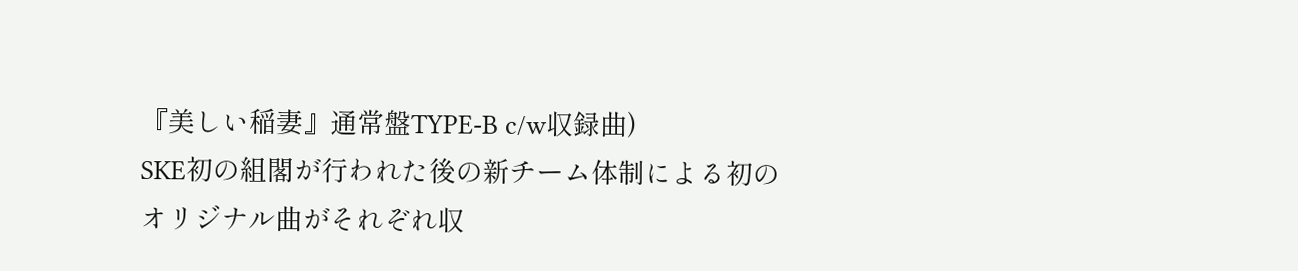『美しい稲妻』通常盤TYPE-B c/w収録曲)
SKE初の組閣が行われた後の新チーム体制による初のオリジナル曲がそれぞれ収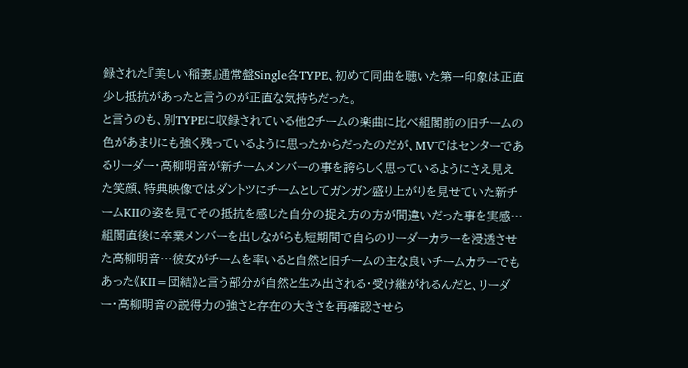録された『美しい稲妻』通常盤Single各TYPE、初めて同曲を聴いた第一印象は正直少し抵抗があったと言うのが正直な気持ちだった。
と言うのも、別TYPEに収録されている他2チームの楽曲に比べ組閣前の旧チームの色があまりにも強く残っているように思ったからだったのだが、MVではセンターであるリーダー・高柳明音が新チームメンバーの事を誇らしく思っているようにさえ見えた笑顔、特典映像ではダントツにチームとしてガンガン盛り上がりを見せていた新チームKⅡの姿を見てその抵抗を感じた自分の捉え方の方が間違いだった事を実感…
組閣直後に卒業メンバーを出しながらも短期間で自らのリーダーカラーを浸透させた高柳明音…彼女がチームを率いると自然と旧チームの主な良いチームカラーでもあった《KⅡ=団結》と言う部分が自然と生み出される・受け継がれるんだと、リーダー・高柳明音の説得力の強さと存在の大きさを再確認させら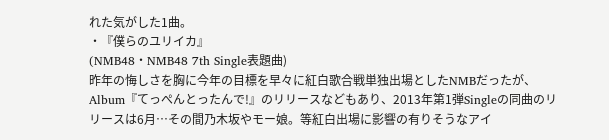れた気がした1曲。
・『僕らのユリイカ』
(NMB48・NMB48 7th Single表題曲)
昨年の悔しさを胸に今年の目標を早々に紅白歌合戦単独出場としたNMBだったが、Album『てっぺんとったんで!』のリリースなどもあり、2013年第1弾Singleの同曲のリリースは6月…その間乃木坂やモー娘。等紅白出場に影響の有りそうなアイ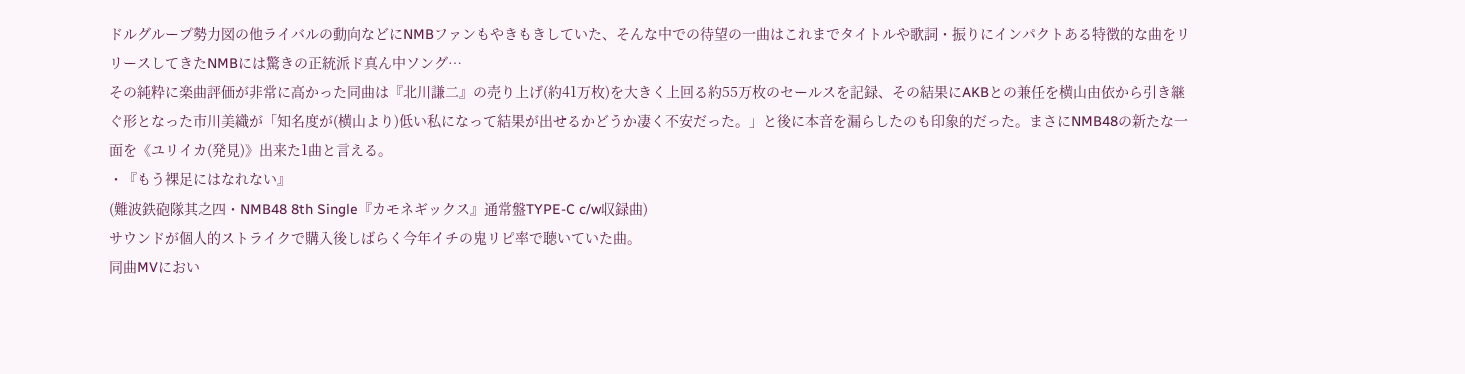ドルグループ勢力図の他ライバルの動向などにNMBファンもやきもきしていた、そんな中での待望の一曲はこれまでタイトルや歌詞・振りにインパクトある特徴的な曲をリリースしてきたNMBには驚きの正統派ド真ん中ソング…
その純粋に楽曲評価が非常に高かった同曲は『北川謙二』の売り上げ(約41万枚)を大きく上回る約55万枚のセールスを記録、その結果にAKBとの兼任を横山由依から引き継ぐ形となった市川美織が「知名度が(横山より)低い私になって結果が出せるかどうか凄く不安だった。」と後に本音を漏らしたのも印象的だった。まさにNMB48の新たな一面を《ユリイカ(発見)》出来た1曲と言える。
・『もう裸足にはなれない』
(難波鉄砲隊其之四・NMB48 8th Single『カモネギックス』通常盤TYPE-C c/w収録曲)
サウンドが個人的ストライクで購入後しばらく今年イチの鬼リピ率で聴いていた曲。
同曲MVにおい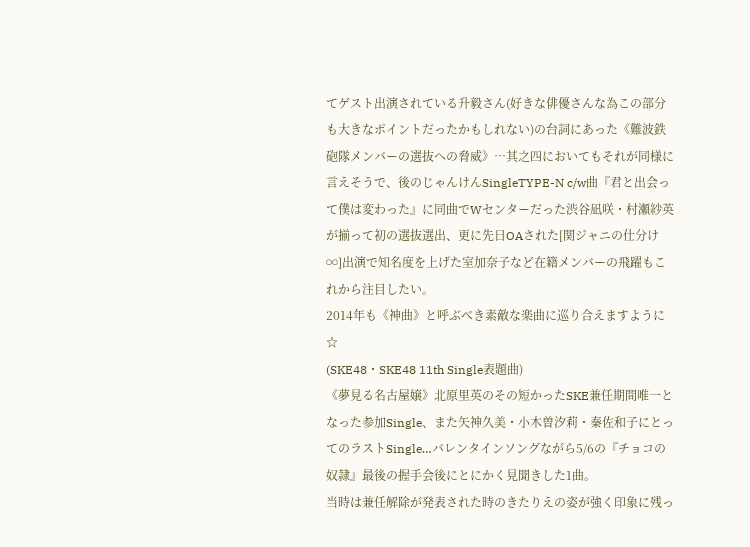てゲスト出演されている升毅さん(好きな俳優さんな為この部分も大きなポイントだったかもしれない)の台詞にあった《難波鉄砲隊メンバーの選抜への脅威》…其之四においてもそれが同様に言えそうで、後のじゃんけんSingleTYPE-N c/w曲『君と出会って僕は変わった』に同曲でWセンターだった渋谷凪咲・村瀬紗英が揃って初の選抜選出、更に先日OAされた[関ジャニの仕分け∞]出演で知名度を上げた室加奈子など在籍メンバーの飛躍もこれから注目したい。
2014年も《神曲》と呼ぶべき素敵な楽曲に巡り合えますように☆
(SKE48・SKE48 11th Single表題曲)
《夢見る名古屋嬢》北原里英のその短かったSKE兼任期間唯一となった参加Single、また矢神久美・小木曽汐莉・秦佐和子にとってのラストSingle…バレンタインソングながら5/6の『チョコの奴隷』最後の握手会後にとにかく見聞きした1曲。
当時は兼任解除が発表された時のきたりえの姿が強く印象に残っ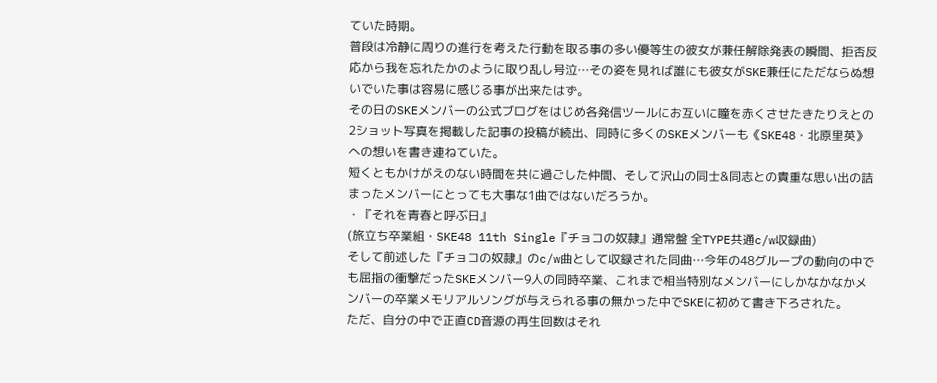ていた時期。
普段は冷静に周りの進行を考えた行動を取る事の多い優等生の彼女が兼任解除発表の瞬間、拒否反応から我を忘れたかのように取り乱し号泣…その姿を見れば誰にも彼女がSKE兼任にただならぬ想いでいた事は容易に感じる事が出来たはず。
その日のSKEメンバーの公式ブログをはじめ各発信ツールにお互いに瞳を赤くさせたきたりえとの2ショット写真を掲載した記事の投稿が続出、同時に多くのSKEメンバーも《SKE48・北原里英》への想いを書き連ねていた。
短くともかけがえのない時間を共に過ごした仲間、そして沢山の同士&同志との貴重な思い出の詰まったメンバーにとっても大事な1曲ではないだろうか。
・『それを青春と呼ぶ日』
(旅立ち卒業組・SKE48 11th Single『チョコの奴隷』通常盤 全TYPE共通c/w収録曲)
そして前述した『チョコの奴隷』のc/w曲として収録された同曲…今年の48グループの動向の中でも屈指の衝撃だったSKEメンバー9人の同時卒業、これまで相当特別なメンバーにしかなかなかメンバーの卒業メモリアルソングが与えられる事の無かった中でSKEに初めて書き下ろされた。
ただ、自分の中で正直CD音源の再生回数はそれ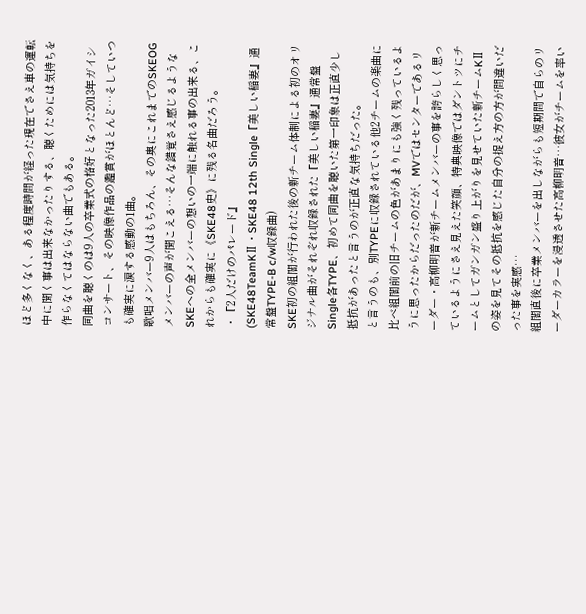ほど多くなく、ある程度時間が経った現在でさえ車の運転中に聞く事は出来なかったりする、聴くためには気持ちを作らなくてはならない曲でもある。
同曲を聴くのは9人の卒業式の格好となった2013年ガイシコンサート、その映像作品の鑑賞がほとんど…そしていつも確実に涙する感動の1曲。
歌唱メンバー9人はもちろん、その奥にこれまでのSKEOGメンバーの声が聞こえる…そんな錯覚さえ感じるようなSKEへの全メンバーの想いの一端に触れる事の出来る、これからも確実に《SKE48史》に残る名曲だろう。
・『2人だけのパレード』
(SKE48TeamKⅡ・SKE48 12th Single『美しい稲妻』通常盤TYPE-B c/w収録曲)
SKE初の組閣が行われた後の新チーム体制による初のオリジナル曲がそれぞれ収録された『美しい稲妻』通常盤Single各TYPE、初めて同曲を聴いた第一印象は正直少し抵抗があったと言うのが正直な気持ちだった。
と言うのも、別TYPEに収録されている他2チームの楽曲に比べ組閣前の旧チームの色があまりにも強く残っているように思ったからだったのだが、MVではセンターであるリーダー・高柳明音が新チームメンバーの事を誇らしく思っているようにさえ見えた笑顔、特典映像ではダントツにチームとしてガンガン盛り上がりを見せていた新チームKⅡの姿を見てその抵抗を感じた自分の捉え方の方が間違いだった事を実感…
組閣直後に卒業メンバーを出しながらも短期間で自らのリーダーカラーを浸透させた高柳明音…彼女がチームを率い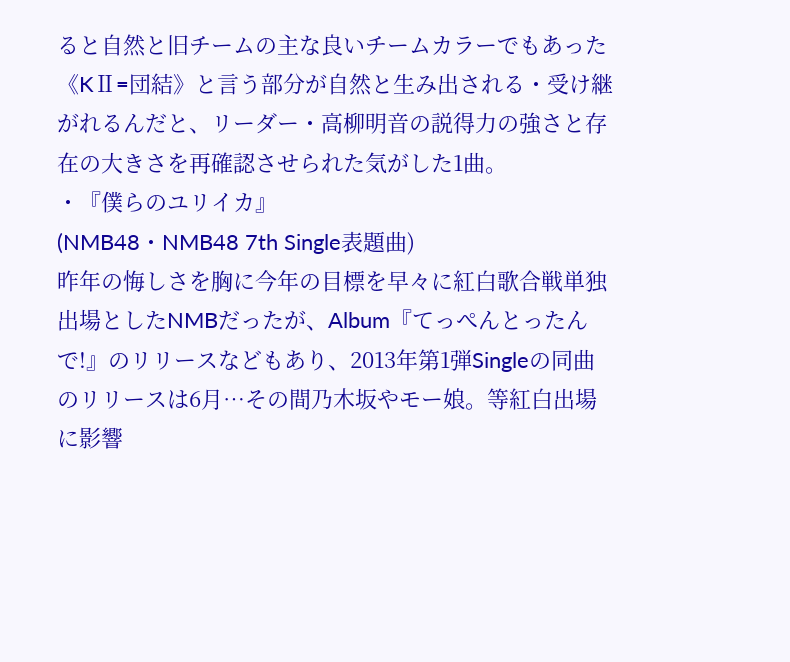ると自然と旧チームの主な良いチームカラーでもあった《KⅡ=団結》と言う部分が自然と生み出される・受け継がれるんだと、リーダー・高柳明音の説得力の強さと存在の大きさを再確認させられた気がした1曲。
・『僕らのユリイカ』
(NMB48・NMB48 7th Single表題曲)
昨年の悔しさを胸に今年の目標を早々に紅白歌合戦単独出場としたNMBだったが、Album『てっぺんとったんで!』のリリースなどもあり、2013年第1弾Singleの同曲のリリースは6月…その間乃木坂やモー娘。等紅白出場に影響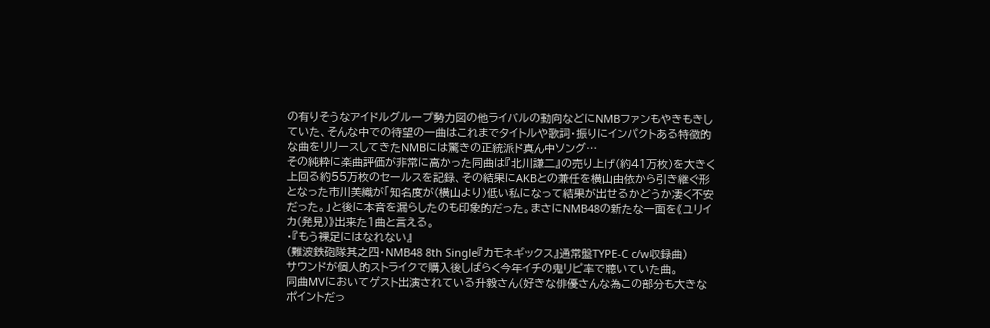の有りそうなアイドルグループ勢力図の他ライバルの動向などにNMBファンもやきもきしていた、そんな中での待望の一曲はこれまでタイトルや歌詞・振りにインパクトある特徴的な曲をリリースしてきたNMBには驚きの正統派ド真ん中ソング…
その純粋に楽曲評価が非常に高かった同曲は『北川謙二』の売り上げ(約41万枚)を大きく上回る約55万枚のセールスを記録、その結果にAKBとの兼任を横山由依から引き継ぐ形となった市川美織が「知名度が(横山より)低い私になって結果が出せるかどうか凄く不安だった。」と後に本音を漏らしたのも印象的だった。まさにNMB48の新たな一面を《ユリイカ(発見)》出来た1曲と言える。
・『もう裸足にはなれない』
(難波鉄砲隊其之四・NMB48 8th Single『カモネギックス』通常盤TYPE-C c/w収録曲)
サウンドが個人的ストライクで購入後しばらく今年イチの鬼リピ率で聴いていた曲。
同曲MVにおいてゲスト出演されている升毅さん(好きな俳優さんな為この部分も大きなポイントだっ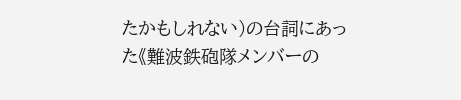たかもしれない)の台詞にあった《難波鉄砲隊メンバーの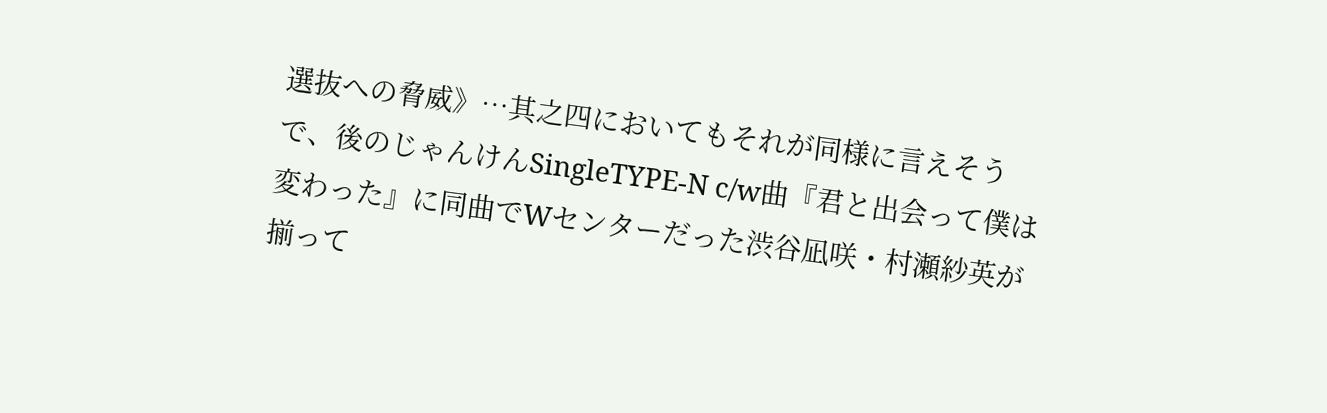選抜への脅威》…其之四においてもそれが同様に言えそうで、後のじゃんけんSingleTYPE-N c/w曲『君と出会って僕は変わった』に同曲でWセンターだった渋谷凪咲・村瀬紗英が揃って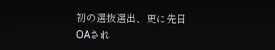初の選抜選出、更に先日OAされ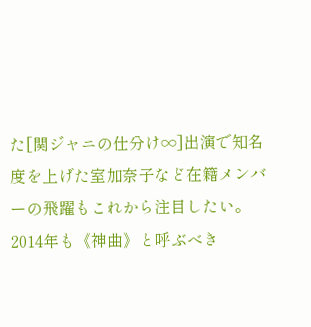た[関ジャニの仕分け∞]出演で知名度を上げた室加奈子など在籍メンバーの飛躍もこれから注目したい。
2014年も《神曲》と呼ぶべき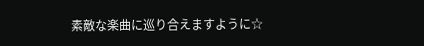素敵な楽曲に巡り合えますように☆